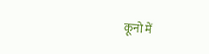कूनो में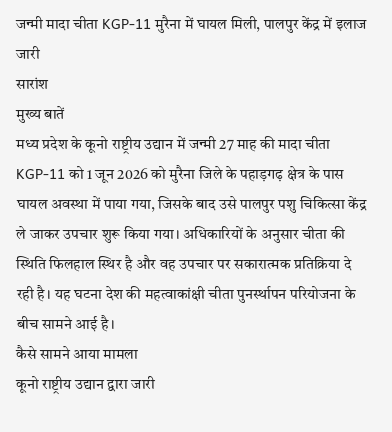जन्मी मादा चीता KGP-11 मुरैना में घायल मिली, पालपुर केंद्र में इलाज जारी
सारांश
मुख्य बातें
मध्य प्रदेश के कूनो राष्ट्रीय उद्यान में जन्मी 27 माह की मादा चीता KGP-11 को 1 जून 2026 को मुरैना जिले के पहाड़गढ़ क्षेत्र के पास घायल अवस्था में पाया गया, जिसके बाद उसे पालपुर पशु चिकित्सा केंद्र ले जाकर उपचार शुरू किया गया। अधिकारियों के अनुसार चीता की स्थिति फिलहाल स्थिर है और वह उपचार पर सकारात्मक प्रतिक्रिया दे रही है। यह घटना देश की महत्वाकांक्षी चीता पुनर्स्थापन परियोजना के बीच सामने आई है।
कैसे सामने आया मामला
कूनो राष्ट्रीय उद्यान द्वारा जारी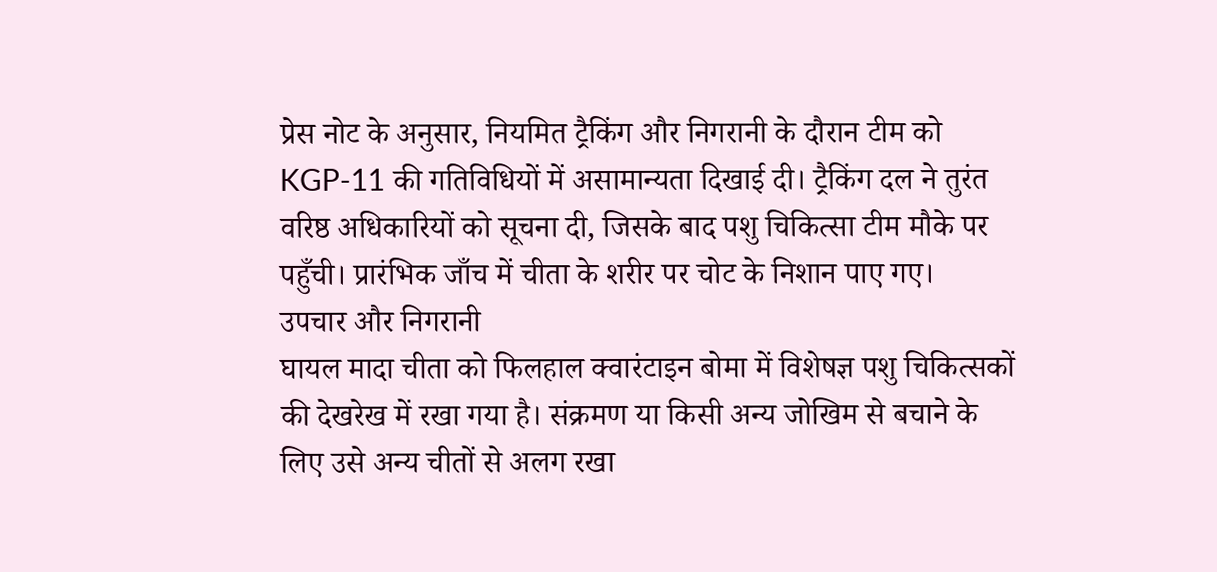प्रेस नोट के अनुसार, नियमित ट्रैकिंग और निगरानी के दौरान टीम को KGP-11 की गतिविधियों में असामान्यता दिखाई दी। ट्रैकिंग दल ने तुरंत वरिष्ठ अधिकारियों को सूचना दी, जिसके बाद पशु चिकित्सा टीम मौके पर पहुँची। प्रारंभिक जाँच में चीता के शरीर पर चोट के निशान पाए गए।
उपचार और निगरानी
घायल मादा चीता को फिलहाल क्वारंटाइन बोमा में विशेषज्ञ पशु चिकित्सकों की देखरेख में रखा गया है। संक्रमण या किसी अन्य जोखिम से बचाने के लिए उसे अन्य चीतों से अलग रखा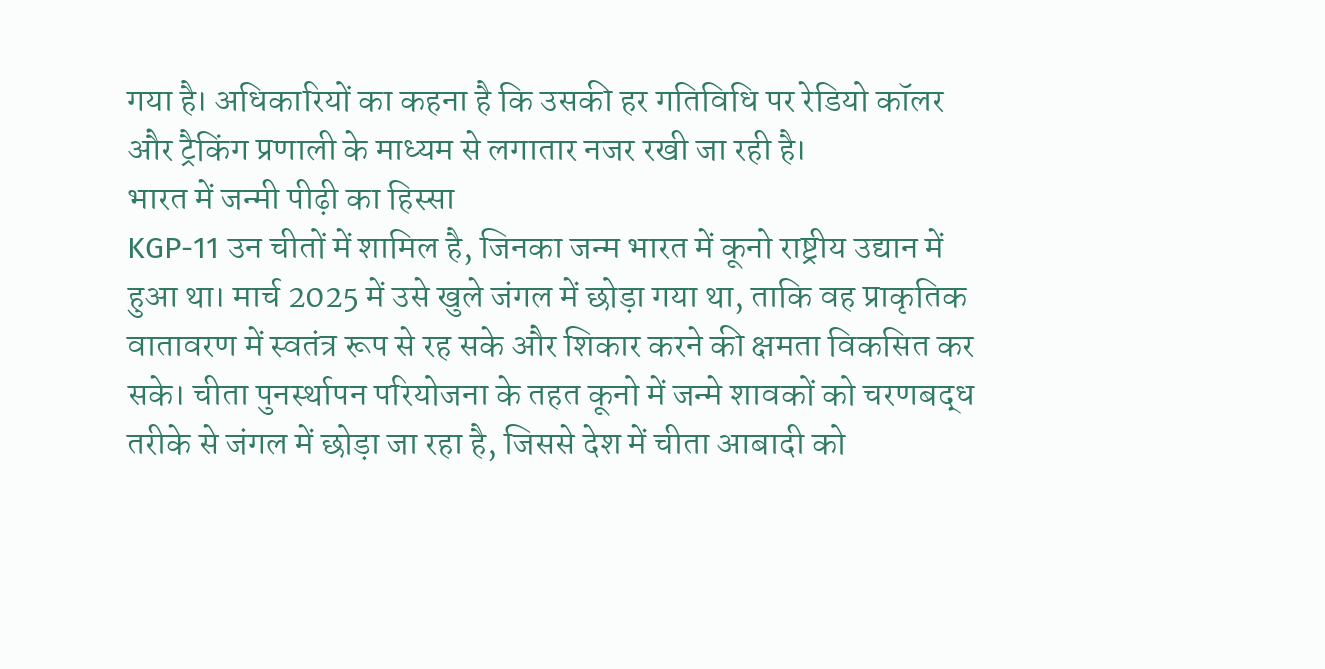गया है। अधिकारियों का कहना है कि उसकी हर गतिविधि पर रेडियो कॉलर और ट्रैकिंग प्रणाली के माध्यम से लगातार नजर रखी जा रही है।
भारत में जन्मी पीढ़ी का हिस्सा
KGP-11 उन चीतों में शामिल है, जिनका जन्म भारत में कूनो राष्ट्रीय उद्यान में हुआ था। मार्च 2025 में उसे खुले जंगल में छोड़ा गया था, ताकि वह प्राकृतिक वातावरण में स्वतंत्र रूप से रह सके और शिकार करने की क्षमता विकसित कर सके। चीता पुनर्स्थापन परियोजना के तहत कूनो में जन्मे शावकों को चरणबद्ध तरीके से जंगल में छोड़ा जा रहा है, जिससे देश में चीता आबादी को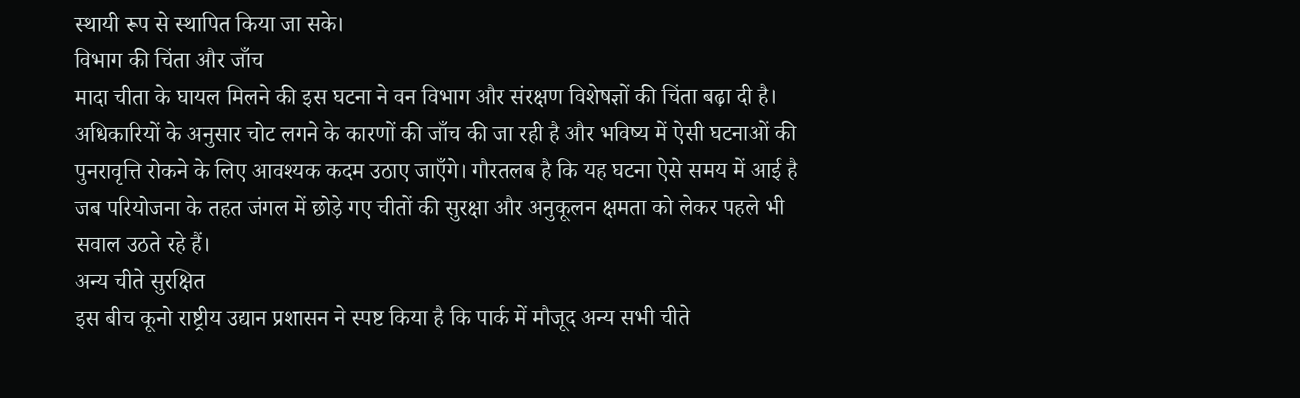स्थायी रूप से स्थापित किया जा सके।
विभाग की चिंता और जाँच
मादा चीता के घायल मिलने की इस घटना ने वन विभाग और संरक्षण विशेषज्ञों की चिंता बढ़ा दी है। अधिकारियों के अनुसार चोट लगने के कारणों की जाँच की जा रही है और भविष्य में ऐसी घटनाओं की पुनरावृत्ति रोकने के लिए आवश्यक कदम उठाए जाएँगे। गौरतलब है कि यह घटना ऐसे समय में आई है जब परियोजना के तहत जंगल में छोड़े गए चीतों की सुरक्षा और अनुकूलन क्षमता को लेकर पहले भी सवाल उठते रहे हैं।
अन्य चीते सुरक्षित
इस बीच कूनो राष्ट्रीय उद्यान प्रशासन ने स्पष्ट किया है कि पार्क में मौजूद अन्य सभी चीते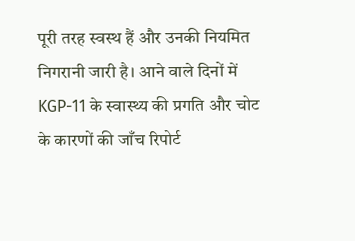पूरी तरह स्वस्थ हैं और उनकी नियमित निगरानी जारी है। आने वाले दिनों में KGP-11 के स्वास्थ्य की प्रगति और चोट के कारणों की जाँच रिपोर्ट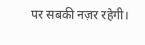पर सबकी नज़र रहेगी।